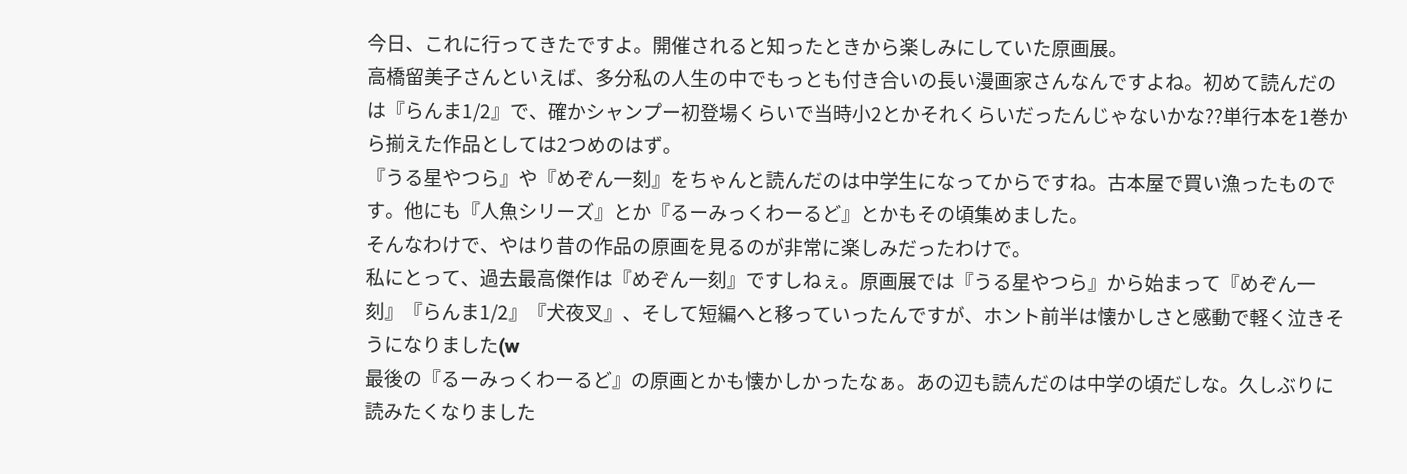今日、これに行ってきたですよ。開催されると知ったときから楽しみにしていた原画展。
高橋留美子さんといえば、多分私の人生の中でもっとも付き合いの長い漫画家さんなんですよね。初めて読んだのは『らんま1/2』で、確かシャンプー初登場くらいで当時小2とかそれくらいだったんじゃないかな??単行本を1巻から揃えた作品としては2つめのはず。
『うる星やつら』や『めぞん一刻』をちゃんと読んだのは中学生になってからですね。古本屋で買い漁ったものです。他にも『人魚シリーズ』とか『るーみっくわーるど』とかもその頃集めました。
そんなわけで、やはり昔の作品の原画を見るのが非常に楽しみだったわけで。
私にとって、過去最高傑作は『めぞん一刻』ですしねぇ。原画展では『うる星やつら』から始まって『めぞん一刻』『らんま1/2』『犬夜叉』、そして短編へと移っていったんですが、ホント前半は懐かしさと感動で軽く泣きそうになりました(w
最後の『るーみっくわーるど』の原画とかも懐かしかったなぁ。あの辺も読んだのは中学の頃だしな。久しぶりに読みたくなりました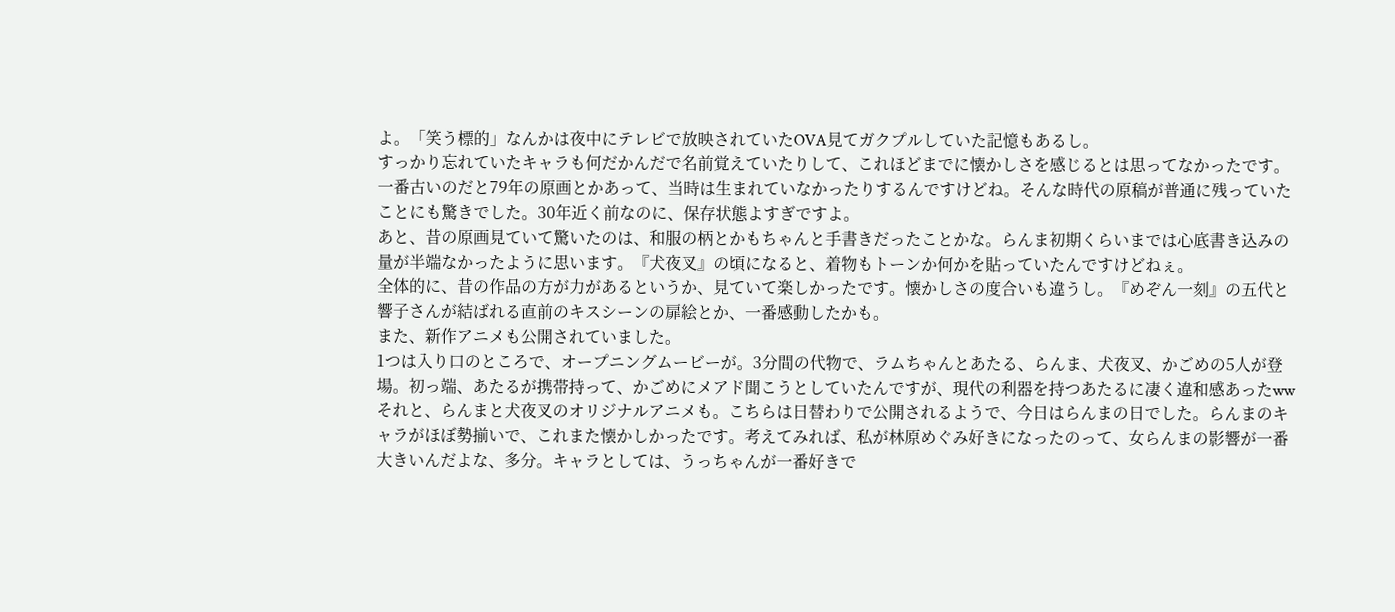よ。「笑う標的」なんかは夜中にテレビで放映されていたOVA見てガクプルしていた記憶もあるし。
すっかり忘れていたキャラも何だかんだで名前覚えていたりして、これほどまでに懐かしさを感じるとは思ってなかったです。一番古いのだと79年の原画とかあって、当時は生まれていなかったりするんですけどね。そんな時代の原稿が普通に残っていたことにも驚きでした。30年近く前なのに、保存状態よすぎですよ。
あと、昔の原画見ていて驚いたのは、和服の柄とかもちゃんと手書きだったことかな。らんま初期くらいまでは心底書き込みの量が半端なかったように思います。『犬夜叉』の頃になると、着物もトーンか何かを貼っていたんですけどねぇ。
全体的に、昔の作品の方が力があるというか、見ていて楽しかったです。懐かしさの度合いも違うし。『めぞん一刻』の五代と響子さんが結ばれる直前のキスシーンの扉絵とか、一番感動したかも。
また、新作アニメも公開されていました。
1つは入り口のところで、オープニングムービーが。3分間の代物で、ラムちゃんとあたる、らんま、犬夜叉、かごめの5人が登場。初っ端、あたるが携帯持って、かごめにメアド聞こうとしていたんですが、現代の利器を持つあたるに凄く違和感あったww
それと、らんまと犬夜叉のオリジナルアニメも。こちらは日替わりで公開されるようで、今日はらんまの日でした。らんまのキャラがほぼ勢揃いで、これまた懐かしかったです。考えてみれば、私が林原めぐみ好きになったのって、女らんまの影響が一番大きいんだよな、多分。キャラとしては、うっちゃんが一番好きで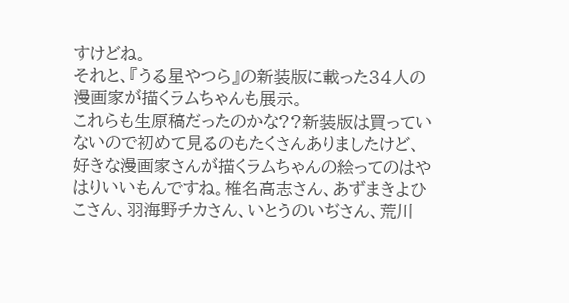すけどね。
それと、『うる星やつら』の新装版に載った34人の漫画家が描くラムちゃんも展示。
これらも生原稿だったのかな??新装版は買っていないので初めて見るのもたくさんありましたけど、好きな漫画家さんが描くラムちゃんの絵ってのはやはりいいもんですね。椎名高志さん、あずまきよひこさん、羽海野チカさん、いとうのいぢさん、荒川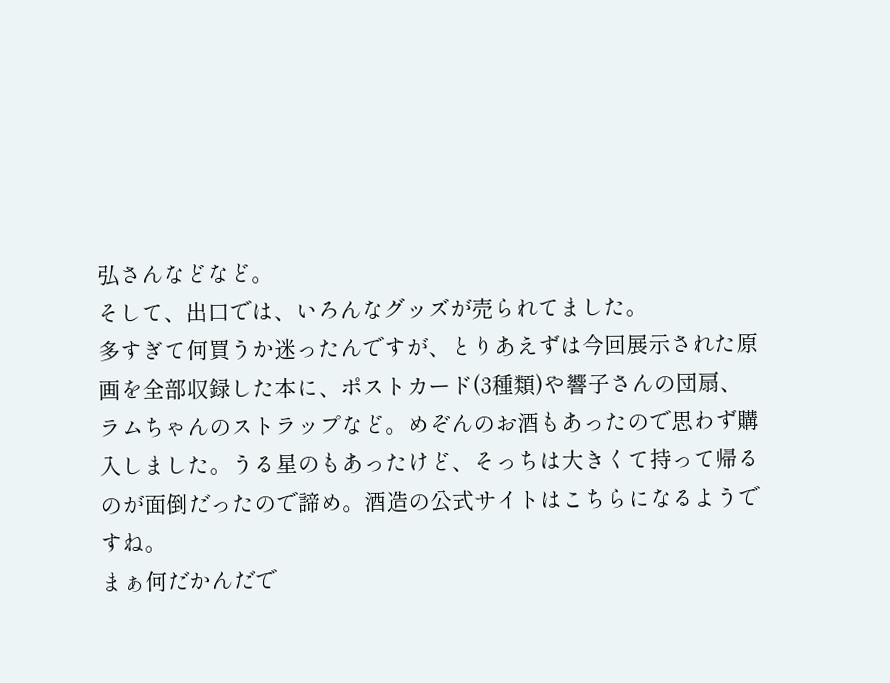弘さんなどなど。
そして、出口では、いろんなグッズが売られてました。
多すぎて何買うか迷ったんですが、とりあえずは今回展示された原画を全部収録した本に、ポストカード(3種類)や響子さんの団扇、ラムちゃんのストラップなど。めぞんのお酒もあったので思わず購入しました。うる星のもあったけど、そっちは大きくて持って帰るのが面倒だったので諦め。酒造の公式サイトはこちらになるようですね。
まぁ何だかんだで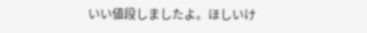いい値段しましたよ。ほしいけ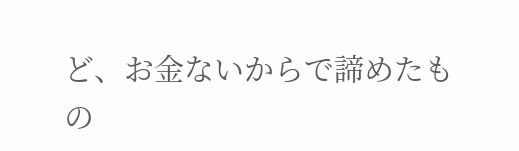ど、お金ないからで諦めたもの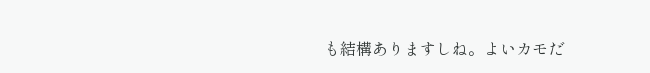も結構ありますしね。よいカモだ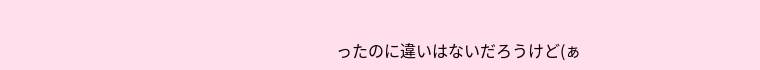ったのに違いはないだろうけど(ぁ